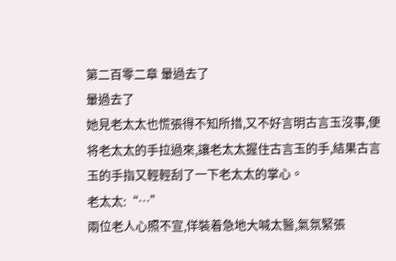第二百零二章 暈過去了
暈過去了
她見老太太也慌張得不知所措,又不好言明古言玉沒事,便将老太太的手拉過來,讓老太太握住古言玉的手,結果古言玉的手指又輕輕刮了一下老太太的掌心。
老太太:“…”
兩位老人心照不宣,佯裝着急地大喊太醫,氣氛緊張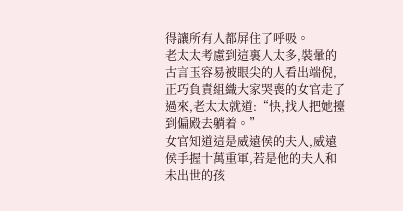得讓所有人都屏住了呼吸。
老太太考慮到這裏人太多,裝暈的古言玉容易被眼尖的人看出端倪,正巧負責組織大家哭喪的女官走了過來,老太太就道:“快,找人把她擡到偏殿去躺着。”
女官知道這是威遠侯的夫人,威遠侯手握十萬重軍,若是他的夫人和未出世的孩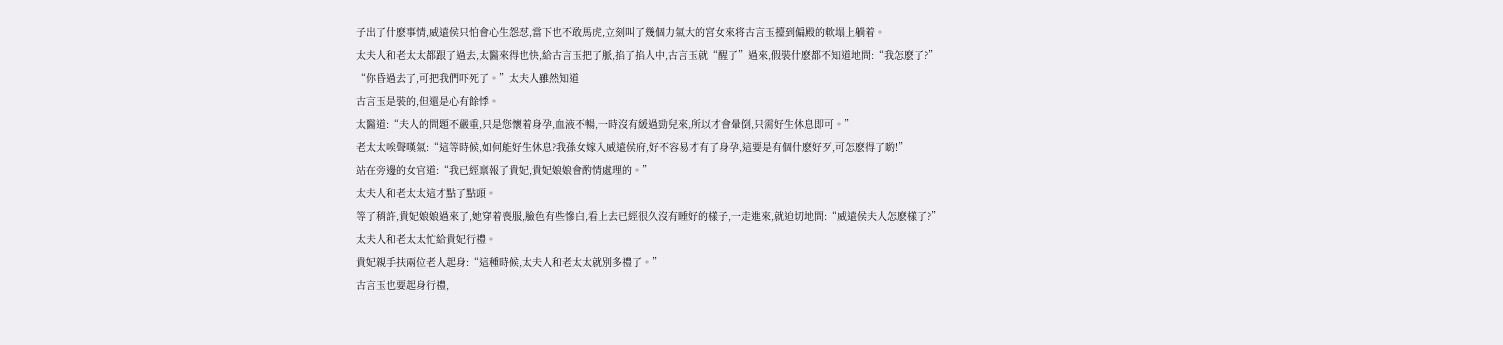子出了什麽事情,威遠侯只怕會心生怨怼,當下也不敢馬虎,立刻叫了幾個力氣大的宮女來将古言玉擡到偏殿的軟塌上躺着。
太夫人和老太太都跟了過去,太醫來得也快,給古言玉把了脈,掐了掐人中,古言玉就“醒了”過來,假裝什麽都不知道地問:“我怎麽了?”
“你昏過去了,可把我們吓死了。”太夫人雖然知道
古言玉是裝的,但還是心有餘悸。
太醫道:“夫人的問題不嚴重,只是您懷着身孕,血液不暢,一時沒有緩過勁兒來,所以才會暈倒,只需好生休息即可。”
老太太唉聲嘆氣:“這等時候,如何能好生休息?我孫女嫁入威遠侯府,好不容易才有了身孕,這要是有個什麽好歹,可怎麽得了喲!”
站在旁邊的女官道:“我已經禀報了貴妃,貴妃娘娘會酌情處理的。”
太夫人和老太太這才點了點頭。
等了稍許,貴妃娘娘過來了,她穿着喪服,臉色有些慘白,看上去已經很久沒有睡好的樣子,一走進來,就迫切地問:“威遠侯夫人怎麽樣了?”
太夫人和老太太忙給貴妃行禮。
貴妃親手扶兩位老人起身:“這種時候,太夫人和老太太就別多禮了。”
古言玉也要起身行禮,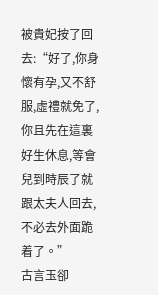被貴妃按了回去:“好了,你身懷有孕,又不舒服,虛禮就免了,你且先在這裏好生休息,等會兒到時辰了就跟太夫人回去,不必去外面跪着了。”
古言玉卻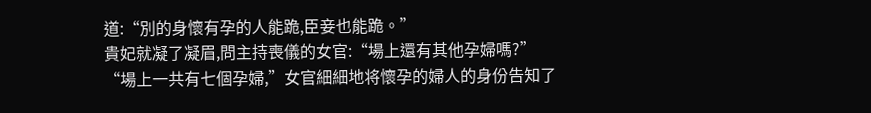道:“別的身懷有孕的人能跪,臣妾也能跪。”
貴妃就凝了凝眉,問主持喪儀的女官:“場上還有其他孕婦嗎?”
“場上一共有七個孕婦,”女官細細地将懷孕的婦人的身份告知了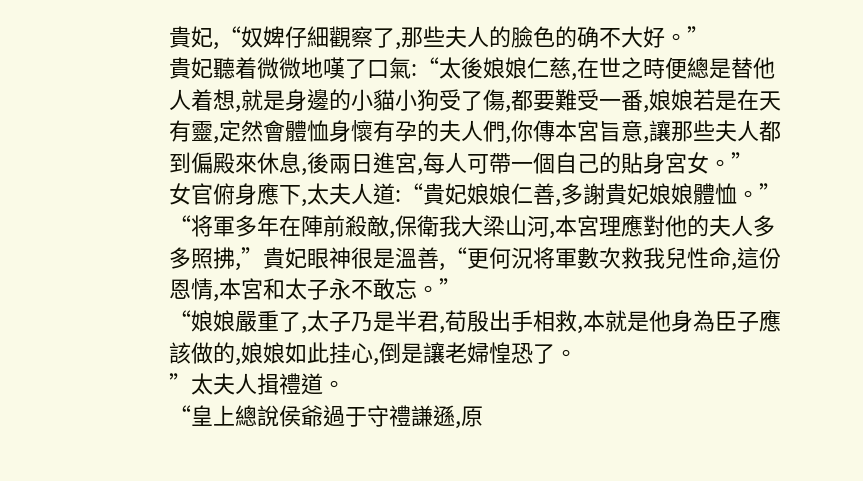貴妃,“奴婢仔細觀察了,那些夫人的臉色的确不大好。”
貴妃聽着微微地嘆了口氣:“太後娘娘仁慈,在世之時便總是替他人着想,就是身邊的小貓小狗受了傷,都要難受一番,娘娘若是在天有靈,定然會體恤身懷有孕的夫人們,你傳本宮旨意,讓那些夫人都到偏殿來休息,後兩日進宮,每人可帶一個自己的貼身宮女。”
女官俯身應下,太夫人道:“貴妃娘娘仁善,多謝貴妃娘娘體恤。”
“将軍多年在陣前殺敵,保衛我大梁山河,本宮理應對他的夫人多多照拂,”貴妃眼神很是溫善,“更何況将軍數次救我兒性命,這份恩情,本宮和太子永不敢忘。”
“娘娘嚴重了,太子乃是半君,荀殷出手相救,本就是他身為臣子應該做的,娘娘如此挂心,倒是讓老婦惶恐了。
”太夫人揖禮道。
“皇上總說侯爺過于守禮謙遜,原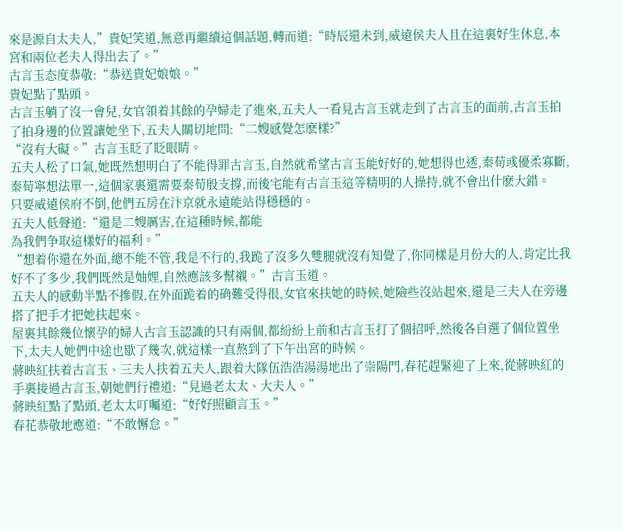來是源自太夫人,”貴妃笑道,無意再繼續這個話題,轉而道:“時辰還未到,威遠侯夫人且在這裏好生休息,本宮和兩位老夫人得出去了。”
古言玉态度恭敬:“恭送貴妃娘娘。”
貴妃點了點頭。
古言玉躺了沒一會兒,女官領着其餘的孕婦走了進來,五夫人一看見古言玉就走到了古言玉的面前,古言玉拍了拍身邊的位置讓她坐下,五夫人關切地問:“二嫂感覺怎麽樣?”
“沒有大礙。”古言玉眨了眨眼睛。
五夫人松了口氣,她既然想明白了不能得罪古言玉,自然就希望古言玉能好好的,她想得也透,秦荀彧優柔寡斷,秦荀寧想法單一,這個家裏還需要秦荀殷支撐,而後宅能有古言玉這等精明的人操持,就不會出什麽大錯。
只要威遠侯府不倒,他們五房在汴京就永遠能站得穩穩的。
五夫人低聲道:“還是二嫂厲害,在這種時候,都能
為我們争取這樣好的福利。”
“想着你還在外面,總不能不管,我是不行的,我跪了沒多久雙腿就沒有知覺了,你同樣是月份大的人,肯定比我好不了多少,我們既然是妯娌,自然應該多幫襯。”古言玉道。
五夫人的感動半點不摻假,在外面跪着的确難受得很,女官來扶她的時候,她險些沒站起來,還是三夫人在旁邊搭了把手才把她扶起來。
屋裏其餘幾位懷孕的婦人古言玉認識的只有兩個,都紛紛上前和古言玉打了個招呼,然後各自選了個位置坐下,太夫人她們中途也歇了幾次,就這樣一直熬到了下午出宮的時候。
蔣映紅扶着古言玉、三夫人扶着五夫人,跟着大隊伍浩浩湯湯地出了崇陽門,春花趕緊迎了上來,從蔣映紅的手裏接過古言玉,朝她們行禮道:“見過老太太、大夫人。”
蔣映紅點了點頭,老太太叮囑道:“好好照顧言玉。”
春花恭敬地應道:“不敢懈怠。”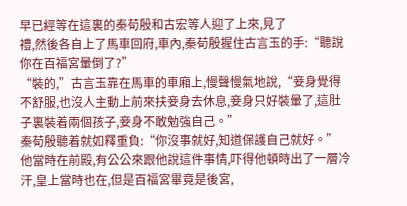早已經等在這裏的秦荀殷和古宏等人迎了上來,見了
禮,然後各自上了馬車回府,車內,秦荀殷握住古言玉的手:“聽說你在百福宮暈倒了?”
“裝的,”古言玉靠在馬車的車廂上,慢聲慢氣地說,“妾身覺得不舒服,也沒人主動上前來扶妾身去休息,妾身只好裝暈了,這肚子裏裝着兩個孩子,妾身不敢勉強自己。”
秦荀殷聽着就如釋重負:“你沒事就好,知道保護自己就好。”
他當時在前殿,有公公來跟他說這件事情,吓得他頓時出了一層冷汗,皇上當時也在,但是百福宮畢竟是後宮,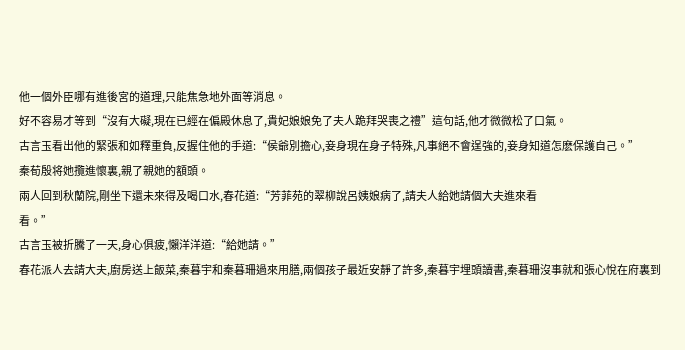他一個外臣哪有進後宮的道理,只能焦急地外面等消息。
好不容易才等到“沒有大礙,現在已經在偏殿休息了,貴妃娘娘免了夫人跪拜哭喪之禮”這句話,他才微微松了口氣。
古言玉看出他的緊張和如釋重負,反握住他的手道:“侯爺別擔心,妾身現在身子特殊,凡事絕不會逞強的,妾身知道怎麽保護自己。”
秦荀殷将她攬進懷裏,親了親她的額頭。
兩人回到秋蘭院,剛坐下還未來得及喝口水,春花道:“芳菲苑的翠柳說呂姨娘病了,請夫人給她請個大夫進來看
看。”
古言玉被折騰了一天,身心俱疲,懶洋洋道:“給她請。”
春花派人去請大夫,廚房送上飯菜,秦暮宇和秦暮珊過來用膳,兩個孩子最近安靜了許多,秦暮宇埋頭讀書,秦暮珊沒事就和張心悅在府裏到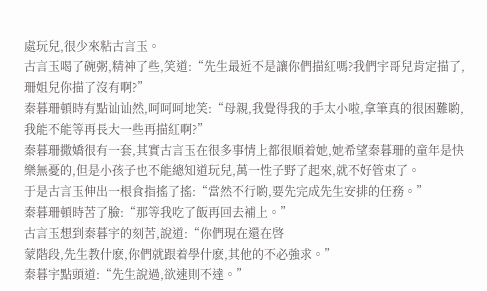處玩兒,很少來粘古言玉。
古言玉喝了碗粥,精神了些,笑道:“先生最近不是讓你們描紅嗎?我們宇哥兒肯定描了,珊姐兒你描了沒有啊?”
秦暮珊頓時有點讪讪然,呵呵呵地笑:“母親,我覺得我的手太小啦,拿筆真的很困難喲,我能不能等再長大一些再描紅啊?”
秦暮珊撒嬌很有一套,其實古言玉在很多事情上都很順着她,她希望秦暮珊的童年是快樂無憂的,但是小孩子也不能總知道玩兒,萬一性子野了起來,就不好管束了。
于是古言玉伸出一根食指搖了搖:“當然不行喲,要先完成先生安排的任務。”
秦暮珊頓時苦了臉:“那等我吃了飯再回去補上。”
古言玉想到秦暮宇的刻苦,說道:“你們現在還在啓
蒙階段,先生教什麽,你們就跟着學什麽,其他的不必強求。”
秦暮宇點頭道:“先生說過,欲速則不達。”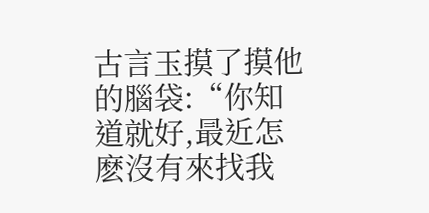古言玉摸了摸他的腦袋:“你知道就好,最近怎麽沒有來找我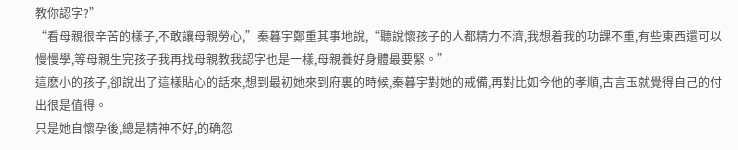教你認字?”
“看母親很辛苦的樣子,不敢讓母親勞心,”秦暮宇鄭重其事地說,“聽說懷孩子的人都精力不濟,我想着我的功課不重,有些東西還可以慢慢學,等母親生完孩子我再找母親教我認字也是一樣,母親養好身體最要緊。”
這麽小的孩子,卻說出了這樣貼心的話來,想到最初她來到府裏的時候,秦暮宇對她的戒備,再對比如今他的孝順,古言玉就覺得自己的付出很是值得。
只是她自懷孕後,總是精神不好,的确忽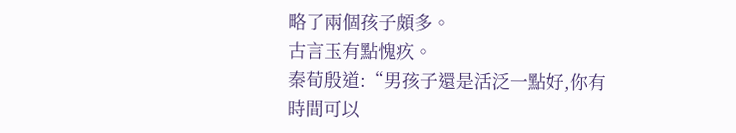略了兩個孩子頗多。
古言玉有點愧疚。
秦荀殷道:“男孩子還是活泛一點好,你有時間可以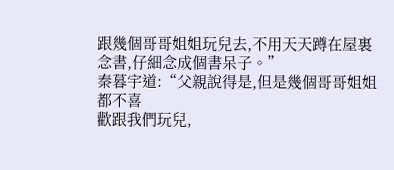跟幾個哥哥姐姐玩兒去,不用天天蹲在屋裏念書,仔細念成個書呆子。”
秦暮宇道:“父親說得是,但是幾個哥哥姐姐都不喜
歡跟我們玩兒,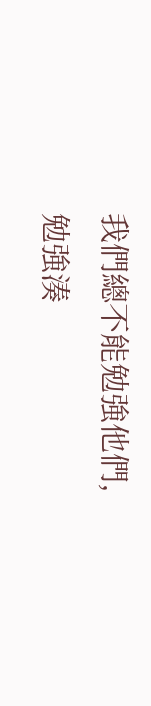我們總不能勉強他們,勉強湊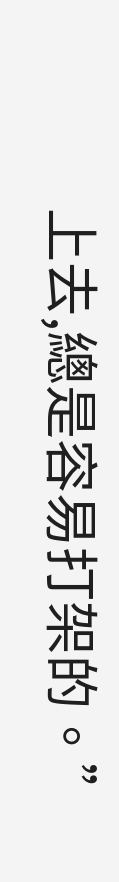上去,總是容易打架的。”